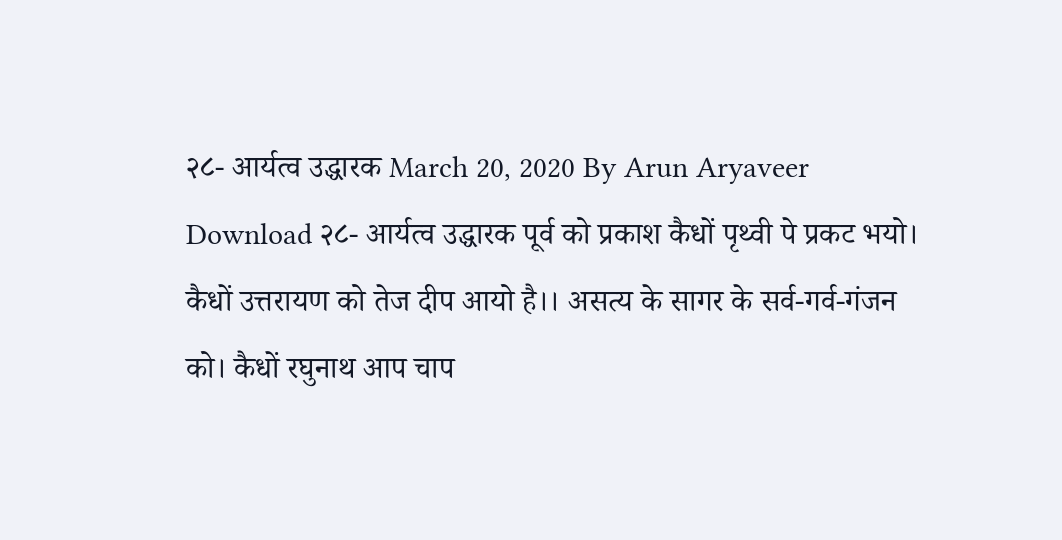२८- आर्यत्व उद्धारक March 20, 2020 By Arun Aryaveer Download २८- आर्यत्व उद्धारक पूर्व को प्रकाश कैधों पृथ्वी पे प्रकट भयो। कैधों उत्तरायण को तेज दीप आयो है।। असत्य के सागर के सर्व-गर्व-गंजन को। कैधों रघुनाथ आप चाप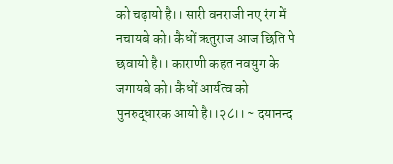को चढ़ायो है।। सारी वनराजी नए रंग में नचायबे को। कैधों ऋतुराज आज छिति पे छवायो है।। काराणी कहत नवयुग के जगायबे को। कैधों आर्यत्व को पुनरुद्धारक आयो है।।२८।। ~ दयानन्द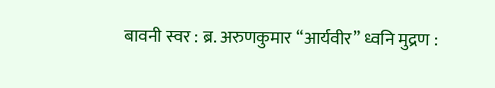बावनी स्वर : ब्र. अरुणकुमार “आर्यवीर” ध्वनि मुद्रण :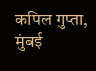कपिल गुप्ता, मुंबई